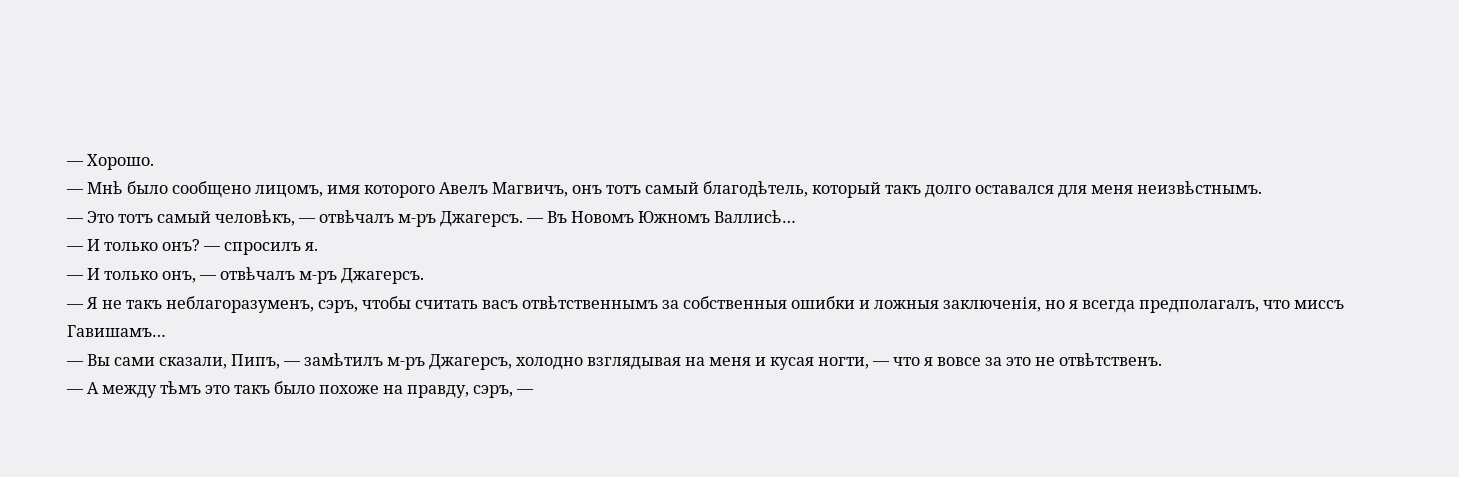— Хорошо.
— Мнѣ было сообщено лицомъ, имя которого Авелъ Магвичъ, онъ тотъ самый благодѣтель, который такъ долго оставался для меня неизвѣстнымъ.
— Это тотъ самый человѣкъ, — отвѣчалъ м-ръ Джагерсъ. — Въ Новомъ Южномъ Валлисѣ…
— И только онъ? — спросилъ я.
— И только онъ, — отвѣчалъ м-ръ Джагерсъ.
— Я не такъ неблагоразуменъ, сэръ, чтобы считать васъ отвѣтственнымъ за собственныя ошибки и ложныя заключенія, но я всегда предполагалъ, что миссъ Гавишамъ…
— Вы сами сказали, Пипъ, — замѣтилъ м-ръ Джагерсъ, холодно взглядывая на меня и кусая ногти, — что я вовсе за это не отвѣтственъ.
— А между тѣмъ это такъ было похоже на правду, сэръ, —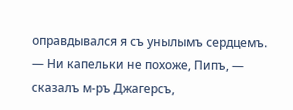оправдывался я съ унылымъ сердцемъ.
— Ни капельки не похоже, Пипъ, — сказалъ м-ръ Джагерсъ,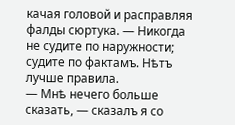качая головой и расправляя фалды сюртука. — Никогда не судите по наружности; судите по фактамъ. Нѣтъ лучше правила.
— Мнѣ нечего больше сказать, — сказалъ я со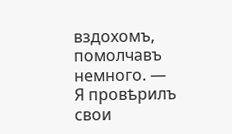вздохомъ, помолчавъ немного. — Я провѣрилъ свои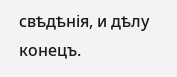свѣдѣнія, и дѣлу конецъ.